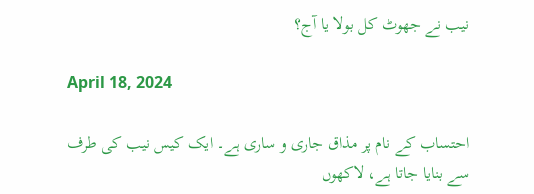نیب نے جھوٹ کل بولا یا آج؟

April 18, 2024

احتساب کے نام پر مذاق جاری و ساری ہے۔ ایک کیس نیب کی طرف سے بنایا جاتا ہے، لاکھوں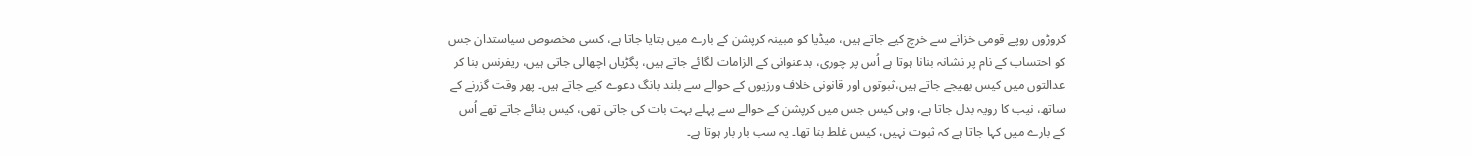کروڑوں روپے قومی خزانے سے خرچ کیے جاتے ہیں، میڈیا کو مبینہ کرپشن کے بارے میں بتایا جاتا ہے، کسی مخصوص سیاستدان جس کو احتساب کے نام پر نشانہ بنانا ہوتا ہے اُس پر چوری، بدعنوانی کے الزامات لگائے جاتے ہیں، پگڑیاں اچھالی جاتی ہیں، ریفرنس بنا کر عدالتوں میں کیس بھیجے جاتے ہیں،ثبوتوں اور قانونی خلاف ورزیوں کے حوالے سے بلند بانگ دعوے کیے جاتے ہیں۔ پھر وقت گزرنے کے ساتھ، نیب کا رویہ بدل جاتا ہے، وہی کیس جس میں کرپشن کے حوالے سے پہلے بہت بات کی جاتی تھی، کیس بنائے جاتے تھے اُس کے بارے میں کہا جاتا ہے کہ ثبوت نہیں، کیس غلط بنا تھا۔ یہ سب بار بار ہوتا ہے۔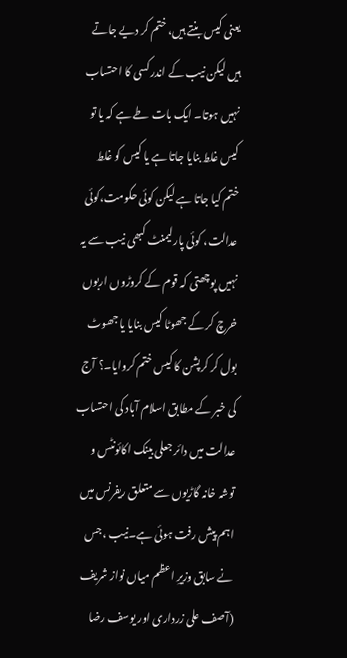یعنی کیس بنتے ہیں، ختم کر دیے جاتے ہیں لیکن نیب کے اندر کسی کا احتساب نہیں ہوتا۔ ایک بات طے ہے کہ یا تو کیس غلط بنایا جاتا ہے یا کیس کو غلط ختم کیا جاتا ہے لیکن کوئی حکومت،کوئی عدالت، کوئی پارلیمنٹ کبھی نیب سے یہ نہیں پوچھتی کہ قوم کے کروڑوں اربوں خرچ کر کے جھوٹا کیس بنایا یا جھوٹ بول کر کرپشن کا کیس ختم کروایا۔؟ آج کی خبر کے مطابق اسلام آباد کی احتساب عدالت میں دائر جعلی بینک اکائونٹس و توشہ خانہ گاڑیوں سے متعلق ریفرنس میں اہم پیش رفت ہوئی ہے۔نیب ،جس نے سابق وزیرِ اعظم میاں نواز شریف (آصف علی زرداری اور یوسف رضا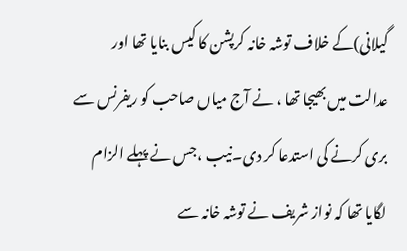گیلانی)کے خلاف توشہ خانہ کرپشن کا کیس بنایا تھا اور عدالت میں بھیجا تھا ، نے آج میاں صاحب کو ریفرنس سے بری کرنے کی استدعا کر دی۔نیب ،جس نے پہلے الزام لگایا تھا کہ نواز شریف نے توشہ خانہ سے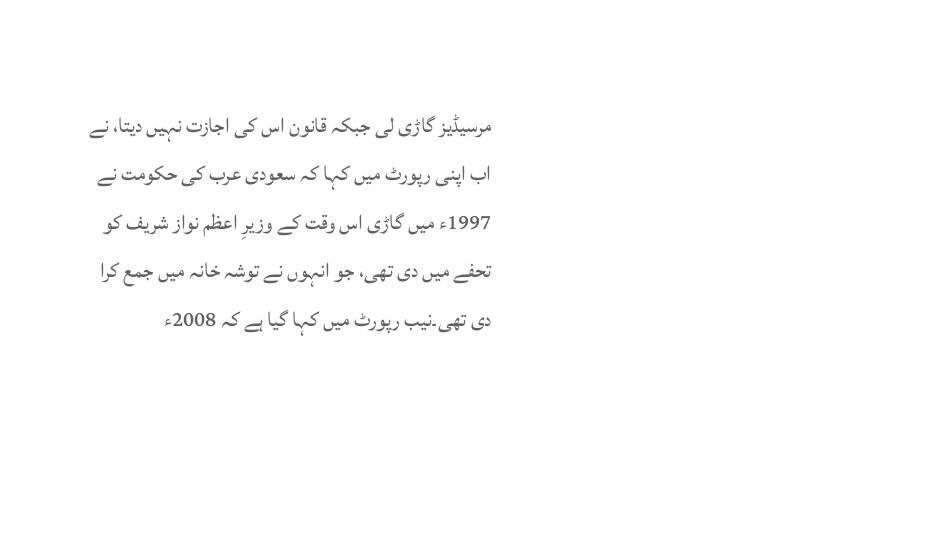مرسیڈیز گاڑی لی جبکہ قانون اس کی اجازت نہیں دیتا، نے اب اپنی رپورٹ میں کہا کہ سعودی عرب کی حکومت نے 1997ء میں گاڑی اس وقت کے وزیرِ اعظم نواز شریف کو تحفے میں دی تھی، جو انہوں نے توشہ خانہ میں جمع کرا دی تھی۔نیب رپورٹ میں کہا گیا ہے کہ 2008ء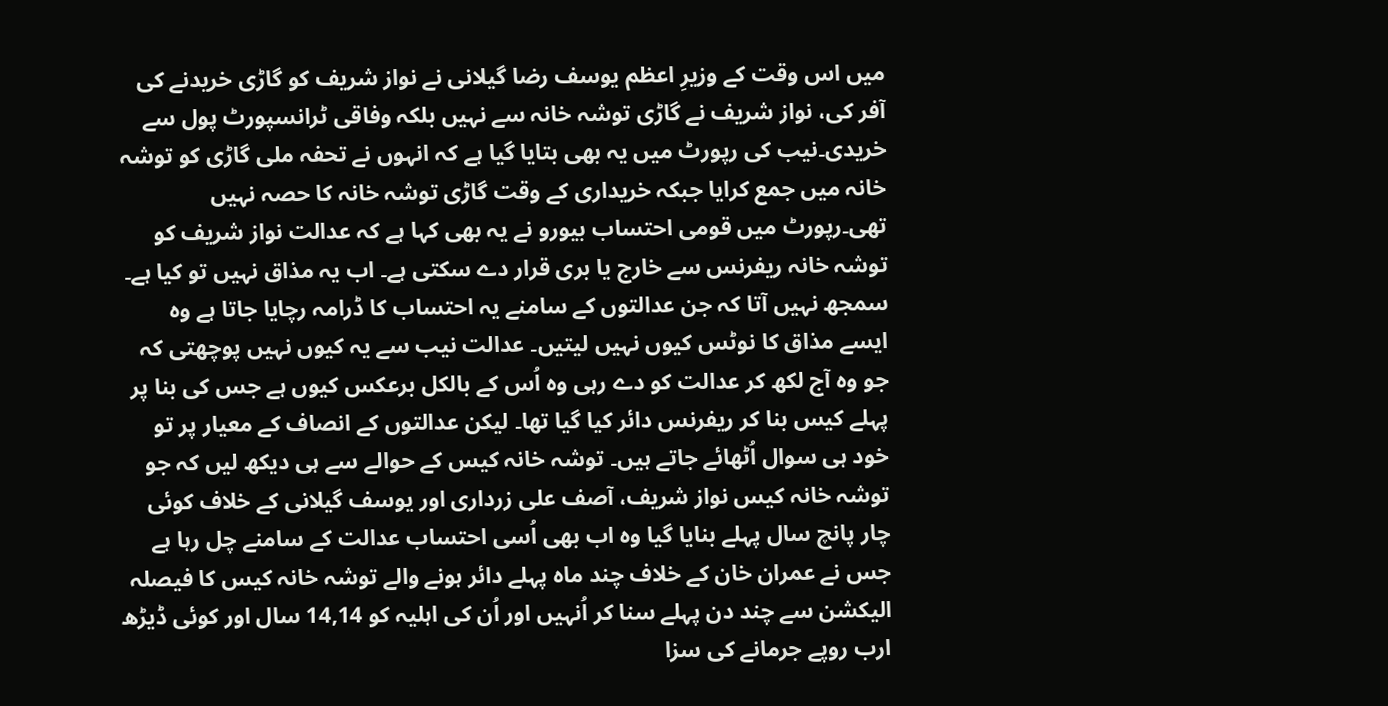میں اس وقت کے وزیرِ اعظم یوسف رضا گیلانی نے نواز شریف کو گاڑی خریدنے کی آفر کی، نواز شریف نے گاڑی توشہ خانہ سے نہیں بلکہ وفاقی ٹرانسپورٹ پول سے خریدی۔نیب کی رپورٹ میں یہ بھی بتایا گیا ہے کہ انہوں نے تحفہ ملی گاڑی کو توشہ خانہ میں جمع کرایا جبکہ خریداری کے وقت گاڑی توشہ خانہ کا حصہ نہیں تھی۔رپورٹ میں قومی احتساب بیورو نے یہ بھی کہا ہے کہ عدالت نواز شریف کو توشہ خانہ ریفرنس سے خارج یا بری قرار دے سکتی ہے۔ اب یہ مذاق نہیں تو کیا ہے۔ سمجھ نہیں آتا کہ جن عدالتوں کے سامنے یہ احتساب کا ڈرامہ رچایا جاتا ہے وہ ایسے مذاق کا نوٹس کیوں نہیں لیتیں۔ عدالت نیب سے یہ کیوں نہیں پوچھتی کہ جو وہ آج لکھ کر عدالت کو دے رہی وہ اُس کے بالکل برعکس کیوں ہے جس کی بنا پر پہلے کیس بنا کر ریفرنس دائر کیا گیا تھا۔ لیکن عدالتوں کے انصاف کے معیار پر تو خود ہی سوال اُٹھائے جاتے ہیں۔ توشہ خانہ کیس کے حوالے سے ہی دیکھ لیں کہ جو توشہ خانہ کیس نواز شریف، آصف علی زرداری اور یوسف گیلانی کے خلاف کوئی چار پانچ سال پہلے بنایا گیا وہ اب بھی اُسی احتساب عدالت کے سامنے چل رہا ہے جس نے عمران خان کے خلاف چند ماہ پہلے دائر ہونے والے توشہ خانہ کیس کا فیصلہ الیکشن سے چند دن پہلے سنا کر اُنہیں اور اُن کی اہلیہ کو 14,14 سال اور کوئی ڈیڑھ ارب روپے جرمانے کی سزا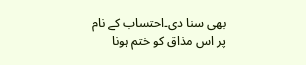بھی سنا دی۔احتساب کے نام پر اس مذاق کو ختم ہونا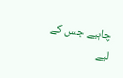چاہیے جس کے لیے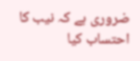ضروری ہے کہ نیب کا احتساب کیا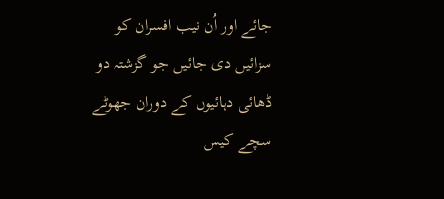جائے اور اُن نیب افسران کو سزائیں دی جائیں جو گزشتہ دو ڈھائی دہائیوں کے دوران جھوٹے سچے کیس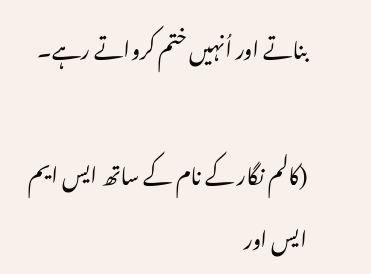بناتے اور اُنہیں ختم کرواتے رہے۔

(کالم نگار کے نام کے ساتھ ایس ایم ایس اور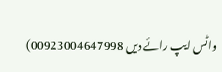واٹس ایپ رائے دیں 00923004647998)